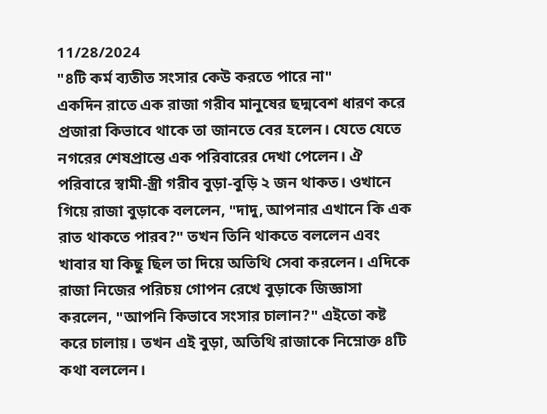11/28/2024
"৪টি কর্ম ব্যতীত সংসার কেউ করতে পারে না"
একদিন রাতে এক রাজা গরীব মানুষের ছদ্মবেশ ধারণ করে প্রজারা কিভাবে থাকে তা জানতে বের হলেন। যেতে যেতে নগরের শেষপ্রান্তে এক পরিবারের দেখা পেলেন। ঐ পরিবারে স্বামী-স্ত্রী গরীব বুড়া-বুড়ি ২ জন থাকত। ওখানে গিয়ে রাজা বুড়াকে বললেন, "দাদু, আপনার এখানে কি এক রাত থাকতে পারব?" তখন তিনি থাকতে বললেন এবং খাবার যা কিছু ছিল তা দিয়ে অতিথি সেবা করলেন। এদিকে রাজা নিজের পরিচয় গোপন রেখে বুড়াকে জিজ্ঞাসা করলেন, "আপনি কিভাবে সংসার চালান?" এইতো কষ্ট করে চালায়। তখন এই বুড়া, অতিথি রাজাকে নিম্নোক্ত ৪টি কথা বললেন।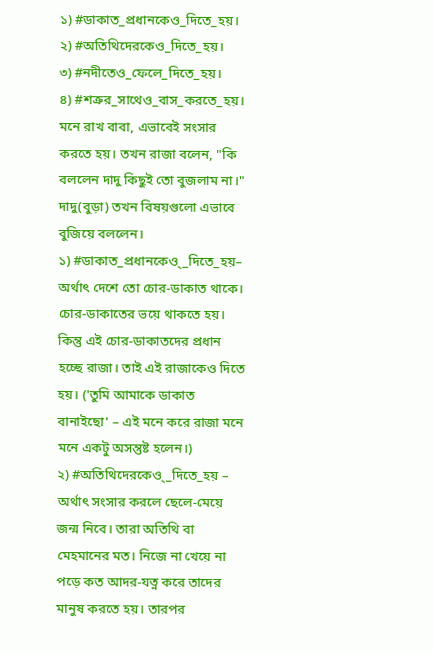১) #ডাকাত_প্রধানকেও_দিতে_হয়।
২) #অতিথিদেরকেও_দিতে_হয়।
৩) #নদীতেও_ফেলে_দিতে_হয়।
৪) #শত্রুর_সাথেও_বাস_করতে_হয়।
মনে রাখ বাবা, এভাবেই সংসার করতে হয়। তখন রাজা বলেন, "কি বললেন দাদু কিছুই তো বুজলাম না।" দাদু(বুড়া) তখন বিষয়গুলো এভাবে বুজিয়ে বললেন।
১) #ডাকাত_প্রধানকেও্_দিতে_হয়– অর্থাৎ দেশে তো চোর-ডাকাত থাকে। চোর-ডাকাতের ভয়ে থাকতে হয়। কিন্তু এই চোর-ডাকাতদের প্রধান হচ্ছে রাজা। তাই এই রাজাকেও দিতে হয়। ('তুমি আমাকে ডাকাত বানাইছো' – এই মনে করে রাজা মনে মনে একটু অসন্তুষ্ট হলেন।)
২) #অতিথিদেরকেও্_দিতে_হয় – অর্থাৎ সংসার করলে ছেলে-মেয়ে জন্ম নিবে। তারা অতিথি বা মেহমানের মত। নিজে না খেয়ে না পড়ে কত আদর-যত্ন করে তাদের মানুষ করতে হয়। তারপর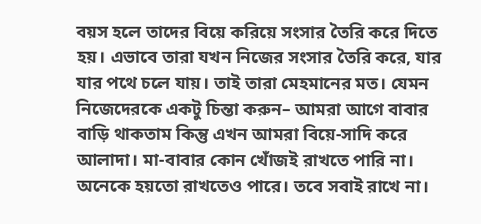বয়স হলে তাদের বিয়ে করিয়ে সংসার তৈরি করে দিতে হয়। এভাবে তারা যখন নিজের সংসার তৈরি করে, যার যার পথে চলে যায়। তাই তারা মেহমানের মত। যেমন নিজেদেরকে একটু চিন্তা করুন– আমরা আগে বাবার বাড়ি থাকতাম কিন্তু এখন আমরা বিয়ে-সাদি করে আলাদা। মা-বাবার কোন খোঁজই রাখতে পারি না। অনেকে হয়তো রাখতেও পারে। তবে সবাই রাখে না।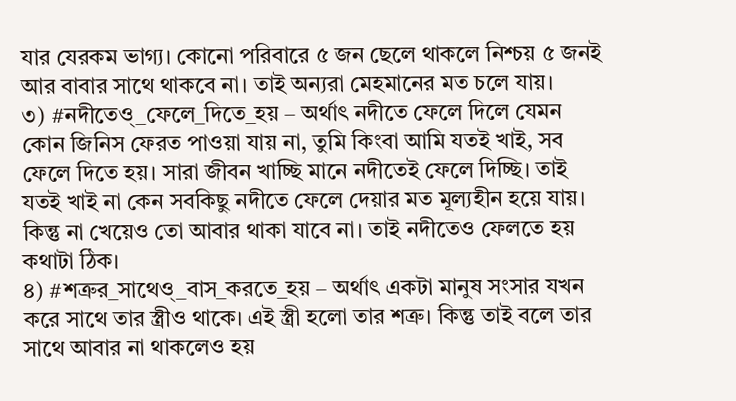যার যেরকম ভাগ্য। কোনো পরিবারে ৫ জন ছেলে থাকলে নিশ্চয় ৫ জনই আর বাবার সাথে থাকবে না। তাই অন্যরা মেহমানের মত চলে যায়।
৩) #নদীতেও্_ফেলে_দিতে_হয় – অর্থাৎ নদীতে ফেলে দিলে যেমন কোন জিনিস ফেরত পাওয়া যায় না, তুমি কিংবা আমি যতই খাই, সব ফেলে দিতে হয়। সারা জীবন খাচ্ছি মানে নদীতেই ফেলে দিচ্ছি। তাই যতই খাই না কেন সবকিছু নদীতে ফেলে দেয়ার মত মূল্যহীন হয়ে যায়। কিন্তু না খেয়েও তো আবার থাকা যাবে না। তাই নদীতেও ফেলতে হয় কথাটা ঠিক।
৪) #শত্রুর_সাথেও্_বাস_করতে_হয় – অর্থাৎ একটা মানুষ সংসার যখন করে সাথে তার স্ত্রীও থাকে। এই স্ত্রী হলো তার শত্রু। কিন্তু তাই বলে তার সাথে আবার না থাকলেও হয়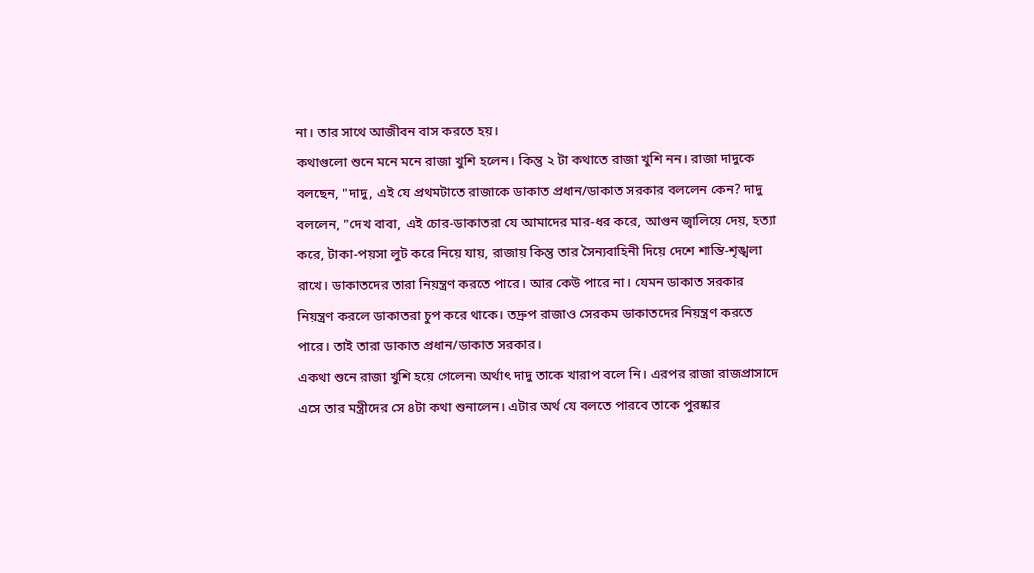না। তার সাথে আজীবন বাস করতে হয়।
কথাগুলো শুনে মনে মনে রাজা খুশি হলেন। কিন্তু ২ টা কথাতে রাজা খুশি নন। রাজা দাদুকে বলছেন, "দাদু, এই যে প্রথমটাতে রাজাকে ডাকাত প্রধান/ডাকাত সরকার বললেন কেন? দাদু বললেন, "দেখ বাবা, এই চোর-ডাকাতরা যে আমাদের মার-ধর করে, আগুন জ্বালিয়ে দেয়, হত্যা করে, টাকা-পয়সা লুট করে নিয়ে যায়, রাজায় কিন্তু তার সৈন্যবাহিনী দিয়ে দেশে শান্তি-শৃঙ্খলা রাখে। ডাকাতদের তারা নিয়ন্ত্রণ করতে পারে। আর কেউ পারে না। যেমন ডাকাত সরকার নিয়ন্ত্রণ করলে ডাকাতরা চুপ করে থাকে। তদ্রুপ রাজাও সেরকম ডাকাতদের নিয়ন্ত্রণ করতে পারে। তাই তারা ডাকাত প্রধান/ডাকাত সরকার।
একথা শুনে রাজা খুশি হয়ে গেলেন৷ অর্থাৎ দাদু তাকে খারাপ বলে নি। এরপর রাজা রাজপ্রাসাদে এসে তার মন্ত্রীদের সে ৪টা কথা শুনালেন। এটার অর্থ যে বলতে পারবে তাকে পুরষ্কার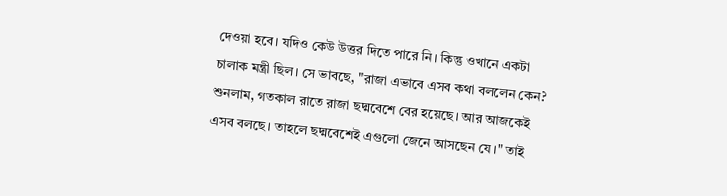দেওয়া হবে। যদিও কেউ উত্তর দিতে পারে নি। কিন্তু ওখানে একটা চালাক মন্ত্রী ছিল। সে ভাবছে, "রাজা এভাবে এসব কথা বললেন কেন? শুনলাম, গতকাল রাতে রাজা ছদ্মবেশে বের হয়েছে। আর আজকেই এসব বলছে। তাহলে ছদ্মবেশেই এগুলো জেনে আসছেন যে।" তাই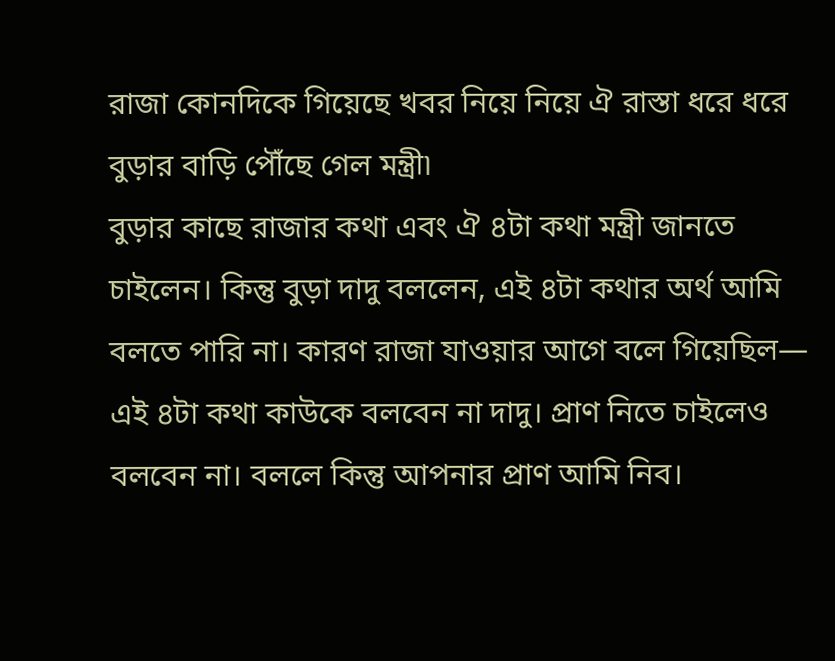রাজা কোনদিকে গিয়েছে খবর নিয়ে নিয়ে ঐ রাস্তা ধরে ধরে বুড়ার বাড়ি পৌঁছে গেল মন্ত্রী৷
বুড়ার কাছে রাজার কথা এবং ঐ ৪টা কথা মন্ত্রী জানতে চাইলেন। কিন্তু বুড়া দাদু বললেন, এই ৪টা কথার অর্থ আমি বলতে পারি না। কারণ রাজা যাওয়ার আগে বলে গিয়েছিল— এই ৪টা কথা কাউকে বলবেন না দাদু। প্রাণ নিতে চাইলেও বলবেন না। বললে কিন্তু আপনার প্রাণ আমি নিব।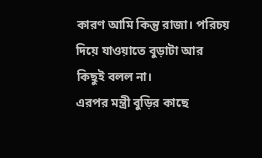কারণ আমি কিন্তু রাজা। পরিচয় দিয়ে যাওয়াতে বুড়াটা আর কিছুই বলল না।
এরপর মন্ত্রী বুড়ির কাছে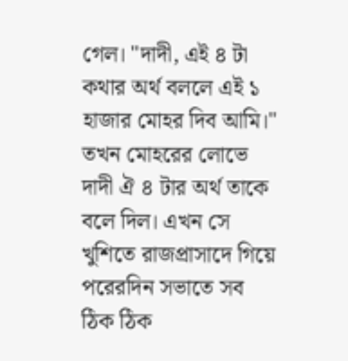গেল। "দাদী, এই ৪ টা কথার অর্থ বললে এই ১ হাজার মোহর দিব আমি।" তখন মোহরের লোভে দাদী ঐ ৪ টার অর্থ তাকে বলে দিল। এখন সে খুশিতে রাজপ্রাসাদে গিয়ে পরেরদিন সভাতে সব ঠিক ঠিক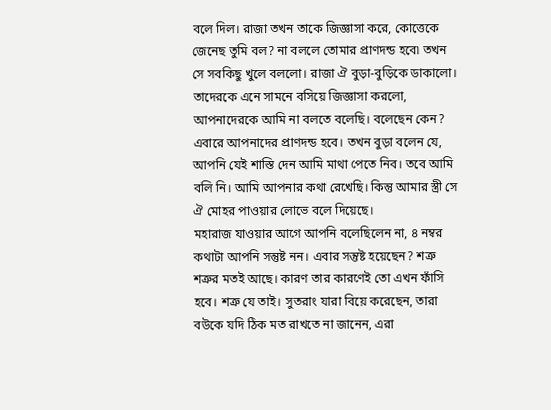বলে দিল। রাজা তখন তাকে জিজ্ঞাসা করে, কোত্তেকে জেনেছ তুমি বল? না বললে তোমার প্রাণদন্ড হবে৷ তখন সে সবকিছু খুলে বললো। রাজা ঐ বুড়া-বুড়িকে ডাকালো। তাদেরকে এনে সামনে বসিয়ে জিজ্ঞাসা করলো, আপনাদেরকে আমি না বলতে বলেছি। বলেছেন কেন? এবারে আপনাদের প্রাণদন্ড হবে। তখন বুড়া বলেন যে, আপনি যেই শাস্তি দেন আমি মাথা পেতে নিব। তবে আমি বলি নি। আমি আপনার কথা রেখেছি। কিন্তু আমার স্ত্রী সে ঐ মোহর পাওয়ার লোভে বলে দিয়েছে।
মহারাজ যাওয়ার আগে আপনি বলেছিলেন না, ৪ নম্বর কথাটা আপনি সন্তুষ্ট নন। এবার সন্তুষ্ট হয়েছেন? শত্রু শত্রুর মতই আছে। কারণ তার কারণেই তো এখন ফাঁসি হবে। শত্রু যে তাই। সুতরাং যারা বিয়ে করেছেন, তারা বউকে যদি ঠিক মত রাখতে না জানেন, এরা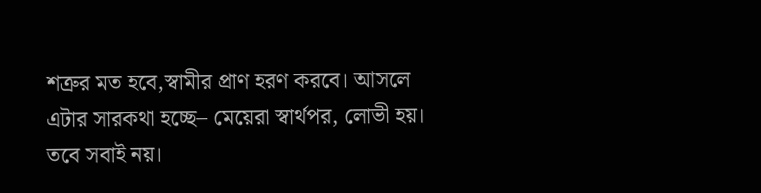শত্রুর মত হবে,স্বামীর প্রাণ হরণ করবে। আসলে এটার সারকথা হচ্ছে– মেয়েরা স্বার্থপর, লোভী হয়। তবে সবাই নয়।